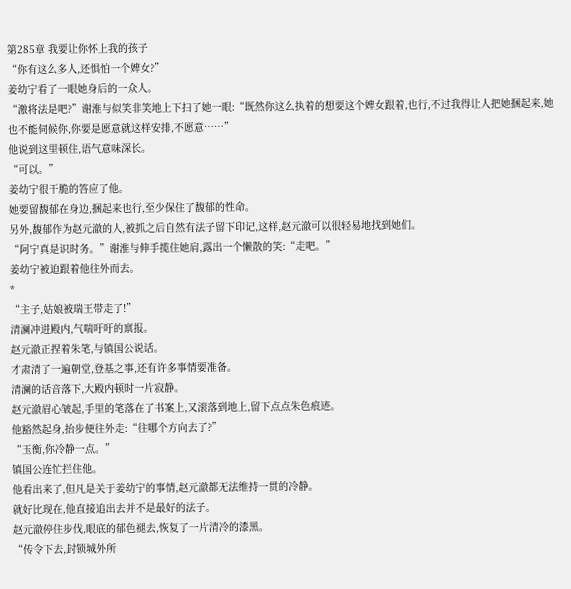第285章 我要让你怀上我的孩子
“你有这么多人,还惧怕一个婢女?”
姜幼宁看了一眼她身后的一众人。
“激将法是吧?”谢淮与似笑非笑地上下扫了她一眼:“既然你这么执着的想要这个婢女跟着,也行,不过我得让人把她捆起来,她也不能伺候你,你要是愿意就这样安排,不愿意……”
他说到这里顿住,语气意味深长。
“可以。”
姜幼宁很干脆的答应了他。
她要留馥郁在身边,捆起来也行,至少保住了馥郁的性命。
另外,馥郁作为赵元澈的人,被抓之后自然有法子留下印记,这样,赵元澈可以很轻易地找到她们。
“阿宁真是识时务。”谢淮与伸手揽住她肩,露出一个懒散的笑:“走吧。”
姜幼宁被迫跟着他往外而去。
*
“主子,姑娘被瑞王带走了!”
清澜冲进殿内,气喘吁吁的禀报。
赵元澈正捏着朱笔,与镇国公说话。
才肃清了一遍朝堂,登基之事,还有许多事情要准备。
清澜的话音落下,大殿内顿时一片寂静。
赵元澈眉心皱起,手里的笔落在了书案上,又滚落到地上,留下点点朱色痕迹。
他豁然起身,抬步便往外走:“往哪个方向去了?”
“玉衡,你冷静一点。”
镇国公连忙拦住他。
他看出来了,但凡是关于姜幼宁的事情,赵元澈都无法维持一贯的冷静。
就好比现在,他直接追出去并不是最好的法子。
赵元澈停住步伐,眼底的郁色褪去,恢复了一片清冷的漆黑。
“传令下去,封锁城外所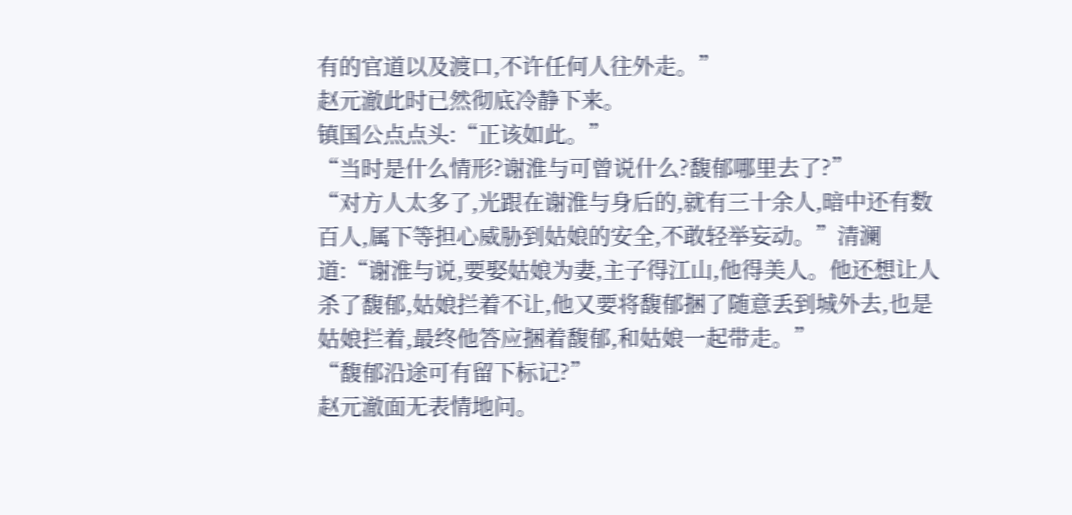有的官道以及渡口,不许任何人往外走。”
赵元澈此时已然彻底冷静下来。
镇国公点点头:“正该如此。”
“当时是什么情形?谢淮与可曾说什么?馥郁哪里去了?”
“对方人太多了,光跟在谢淮与身后的,就有三十余人,暗中还有数百人,属下等担心威胁到姑娘的安全,不敢轻举妄动。”清澜道:“谢淮与说,要娶姑娘为妻,主子得江山,他得美人。他还想让人杀了馥郁,姑娘拦着不让,他又要将馥郁捆了随意丢到城外去,也是姑娘拦着,最终他答应捆着馥郁,和姑娘一起带走。”
“馥郁沿途可有留下标记?”
赵元澈面无表情地问。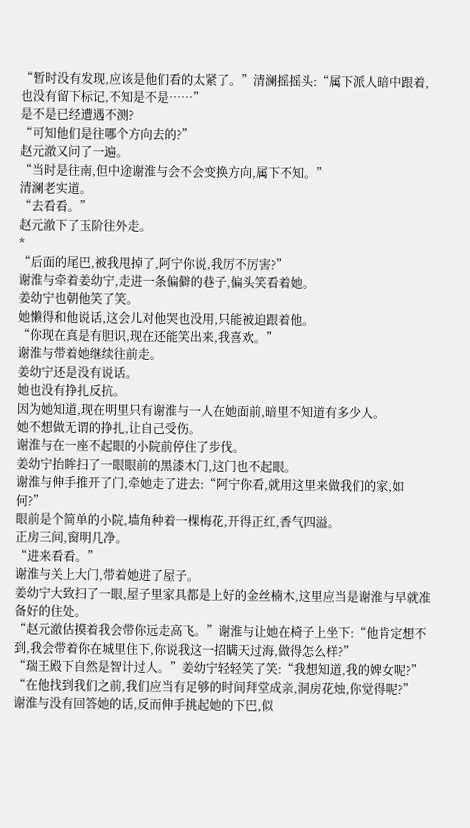“暂时没有发现,应该是他们看的太紧了。”清澜摇摇头:“属下派人暗中跟着,也没有留下标记,不知是不是……”
是不是已经遭遇不测?
“可知他们是往哪个方向去的?”
赵元澈又问了一遍。
“当时是往南,但中途谢淮与会不会变换方向,属下不知。”
清澜老实道。
“去看看。”
赵元澈下了玉阶往外走。
*
“后面的尾巴,被我甩掉了,阿宁你说,我厉不厉害?”
谢淮与牵着姜幼宁,走进一条偏僻的巷子,偏头笑看着她。
姜幼宁也朝他笑了笑。
她懒得和他说话,这会儿对他哭也没用,只能被迫跟着他。
“你现在真是有胆识,现在还能笑出来,我喜欢。”
谢淮与带着她继续往前走。
姜幼宁还是没有说话。
她也没有挣扎反抗。
因为她知道,现在明里只有谢淮与一人在她面前,暗里不知道有多少人。
她不想做无谓的挣扎,让自己受伤。
谢淮与在一座不起眼的小院前停住了步伐。
姜幼宁抬眸扫了一眼眼前的黑漆木门,这门也不起眼。
谢淮与伸手推开了门,牵她走了进去:“阿宁你看,就用这里来做我们的家,如何?”
眼前是个简单的小院,墙角种着一棵梅花,开得正红,香气四溢。
正房三间,窗明几净。
“进来看看。”
谢淮与关上大门,带着她进了屋子。
姜幼宁大致扫了一眼,屋子里家具都是上好的金丝楠木,这里应当是谢淮与早就准备好的住处。
“赵元澈估摸着我会带你远走高飞。”谢淮与让她在椅子上坐下:“他肯定想不到,我会带着你在城里住下,你说我这一招瞒天过海,做得怎么样?”
“瑞王殿下自然是智计过人。”姜幼宁轻轻笑了笑:“我想知道,我的婢女呢?”
“在他找到我们之前,我们应当有足够的时间拜堂成亲,洞房花烛,你觉得呢?”
谢淮与没有回答她的话,反而伸手挑起她的下巴,似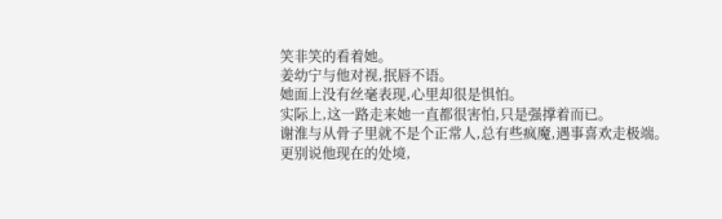笑非笑的看着她。
姜幼宁与他对视,抿唇不语。
她面上没有丝毫表现,心里却很是惧怕。
实际上,这一路走来她一直都很害怕,只是强撑着而已。
谢淮与从骨子里就不是个正常人,总有些疯魔,遇事喜欢走极端。
更别说他现在的处境,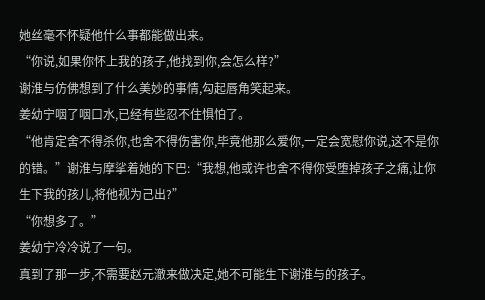她丝毫不怀疑他什么事都能做出来。
“你说,如果你怀上我的孩子,他找到你,会怎么样?”
谢淮与仿佛想到了什么美妙的事情,勾起唇角笑起来。
姜幼宁咽了咽口水,已经有些忍不住惧怕了。
“他肯定舍不得杀你,也舍不得伤害你,毕竟他那么爱你,一定会宽慰你说,这不是你的错。”谢淮与摩挲着她的下巴:“我想,他或许也舍不得你受堕掉孩子之痛,让你生下我的孩儿,将他视为己出?”
“你想多了。”
姜幼宁冷冷说了一句。
真到了那一步,不需要赵元澈来做决定,她不可能生下谢淮与的孩子。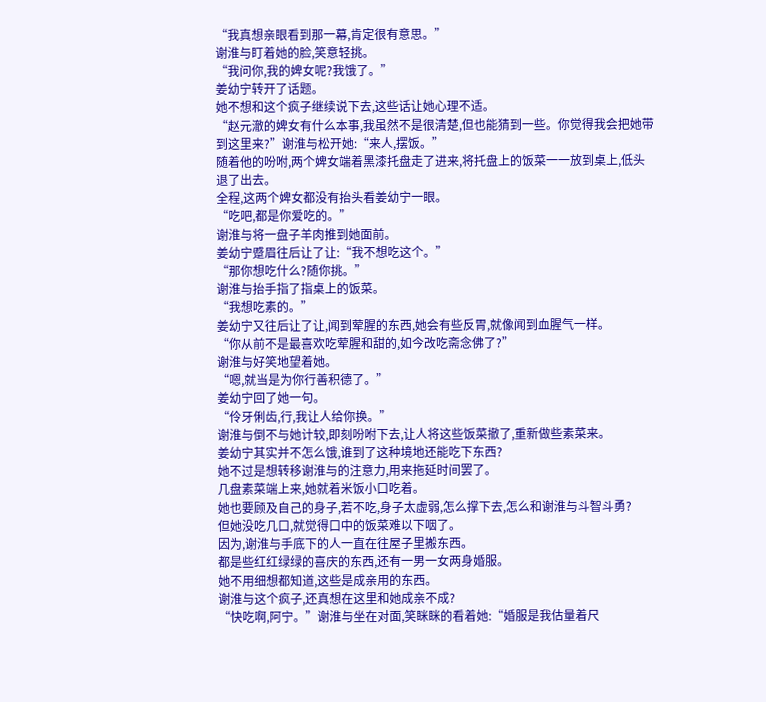“我真想亲眼看到那一幕,肯定很有意思。”
谢淮与盯着她的脸,笑意轻挑。
“我问你,我的婢女呢?我饿了。”
姜幼宁转开了话题。
她不想和这个疯子继续说下去,这些话让她心理不适。
“赵元澈的婢女有什么本事,我虽然不是很清楚,但也能猜到一些。你觉得我会把她带到这里来?”谢淮与松开她:“来人,摆饭。”
随着他的吩咐,两个婢女端着黑漆托盘走了进来,将托盘上的饭菜一一放到桌上,低头退了出去。
全程,这两个婢女都没有抬头看姜幼宁一眼。
“吃吧,都是你爱吃的。”
谢淮与将一盘子羊肉推到她面前。
姜幼宁蹙眉往后让了让:“我不想吃这个。”
“那你想吃什么?随你挑。”
谢淮与抬手指了指桌上的饭菜。
“我想吃素的。”
姜幼宁又往后让了让,闻到荤腥的东西,她会有些反胃,就像闻到血腥气一样。
“你从前不是最喜欢吃荤腥和甜的,如今改吃斋念佛了?”
谢淮与好笑地望着她。
“嗯,就当是为你行善积德了。”
姜幼宁回了她一句。
“伶牙俐齿,行,我让人给你换。”
谢淮与倒不与她计较,即刻吩咐下去,让人将这些饭菜撤了,重新做些素菜来。
姜幼宁其实并不怎么饿,谁到了这种境地还能吃下东西?
她不过是想转移谢淮与的注意力,用来拖延时间罢了。
几盘素菜端上来,她就着米饭小口吃着。
她也要顾及自己的身子,若不吃,身子太虚弱,怎么撑下去,怎么和谢淮与斗智斗勇?
但她没吃几口,就觉得口中的饭菜难以下咽了。
因为,谢淮与手底下的人一直在往屋子里搬东西。
都是些红红绿绿的喜庆的东西,还有一男一女两身婚服。
她不用细想都知道,这些是成亲用的东西。
谢淮与这个疯子,还真想在这里和她成亲不成?
“快吃啊,阿宁。”谢淮与坐在对面,笑眯眯的看着她:“婚服是我估量着尺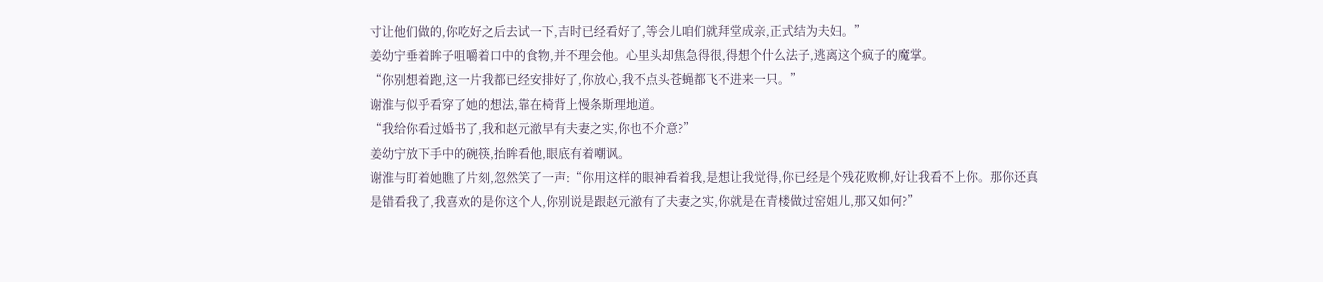寸让他们做的,你吃好之后去试一下,吉时已经看好了,等会儿咱们就拜堂成亲,正式结为夫妇。”
姜幼宁垂着眸子咀嚼着口中的食物,并不理会他。心里头却焦急得很,得想个什么法子,逃离这个疯子的魔掌。
“你别想着跑,这一片我都已经安排好了,你放心,我不点头苍蝇都飞不进来一只。”
谢淮与似乎看穿了她的想法,靠在椅背上慢条斯理地道。
“我给你看过婚书了,我和赵元澈早有夫妻之实,你也不介意?”
姜幼宁放下手中的碗筷,抬眸看他,眼底有着嘲讽。
谢淮与盯着她瞧了片刻,忽然笑了一声:“你用这样的眼神看着我,是想让我觉得,你已经是个残花败柳,好让我看不上你。那你还真是错看我了,我喜欢的是你这个人,你别说是跟赵元澈有了夫妻之实,你就是在青楼做过窑姐儿,那又如何?”